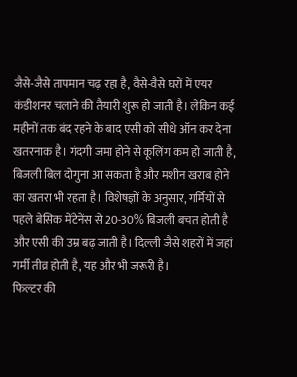जैसे-जैसे तापमान चढ़ रहा है, वैसे-वैसे घरों में एयर कंडीशनर चलाने की तैयारी शुरू हो जाती है। लेकिन कई महीनों तक बंद रहने के बाद एसी को सीधे ऑन कर देना खतरनाक है। गंदगी जमा होने से कूलिंग कम हो जाती है, बिजली बिल दोगुना आ सकता है और मशीन खराब होने का खतरा भी रहता है। विशेषज्ञों के अनुसार, गर्मियों से पहले बेसिक मेंटेनेंस से 20-30% बिजली बचत होती है और एसी की उम्र बढ़ जाती है। दिल्ली जैसे शहरों में जहां गर्मी तीव्र होती है, यह और भी जरूरी है।
फिल्टर की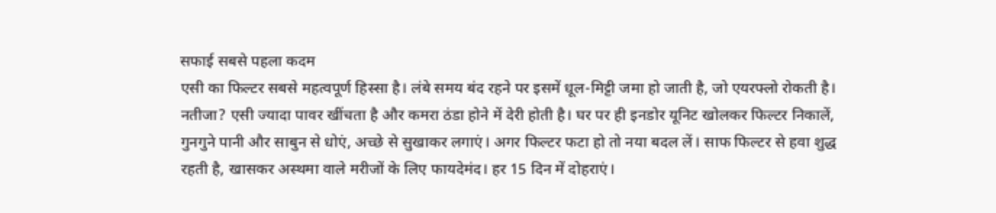सफाई सबसे पहला कदम
एसी का फिल्टर सबसे महत्वपूर्ण हिस्सा है। लंबे समय बंद रहने पर इसमें धूल-मिट्टी जमा हो जाती है, जो एयरफ्लो रोकती है। नतीजा? एसी ज्यादा पावर खींचता है और कमरा ठंडा होने में देरी होती है। घर पर ही इनडोर यूनिट खोलकर फिल्टर निकालें, गुनगुने पानी और साबुन से धोएं, अच्छे से सुखाकर लगाएं। अगर फिल्टर फटा हो तो नया बदल लें। साफ फिल्टर से हवा शुद्ध रहती है, खासकर अस्थमा वाले मरीजों के लिए फायदेमंद। हर 15 दिन में दोहराएं।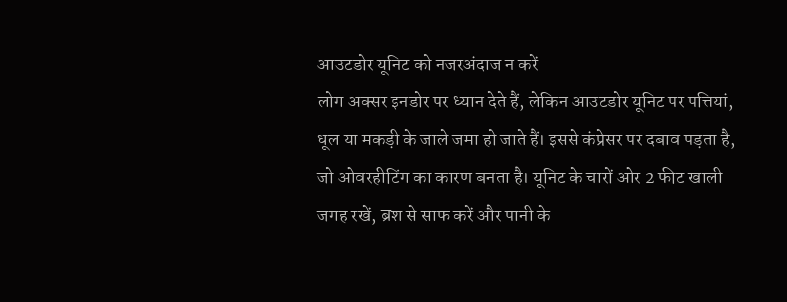आउटडोर यूनिट को नजरअंदाज न करें
लोग अक्सर इनडोर पर ध्यान देते हैं, लेकिन आउटडोर यूनिट पर पत्तियां, धूल या मकड़ी के जाले जमा हो जाते हैं। इससे कंप्रेसर पर दबाव पड़ता है, जो ओवरहीटिंग का कारण बनता है। यूनिट के चारों ओर 2 फीट खाली जगह रखें, ब्रश से साफ करें और पानी के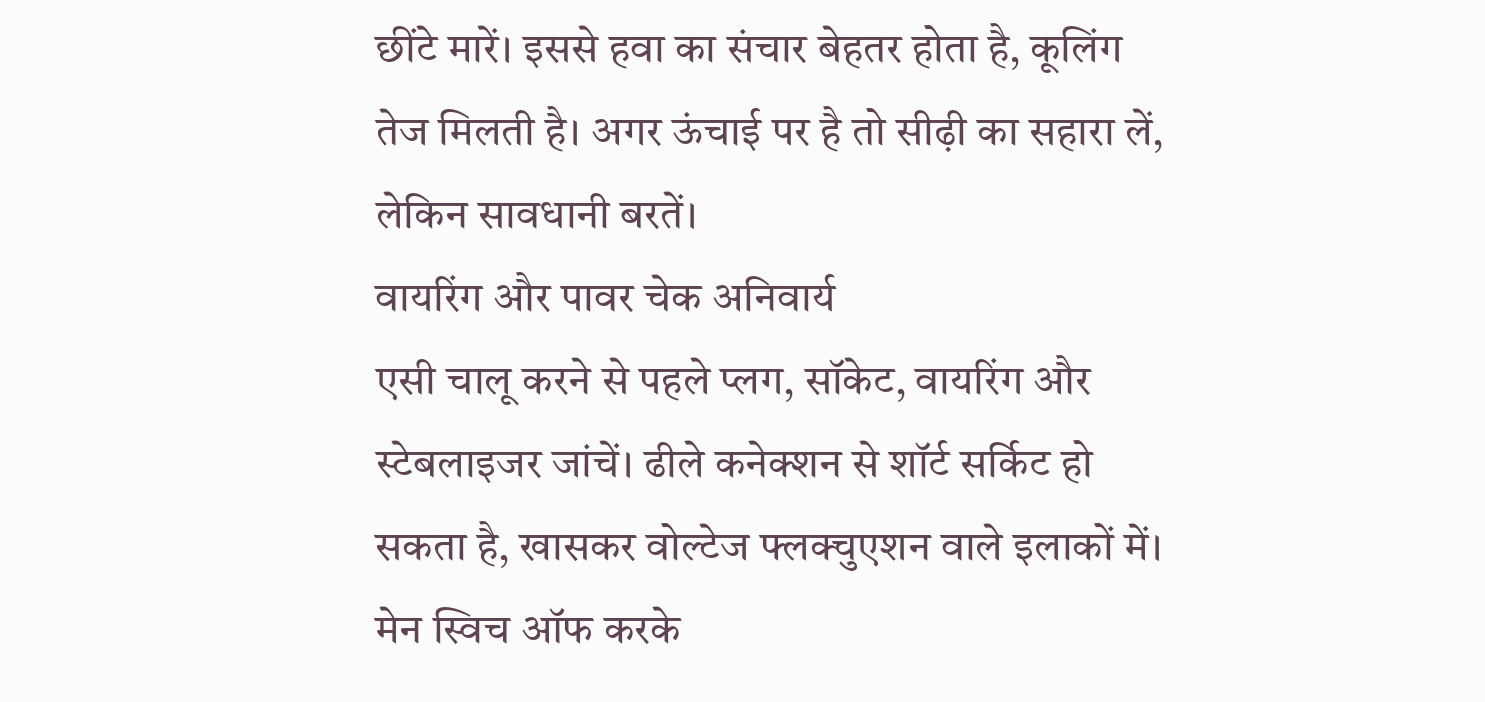छींटे मारें। इससे हवा का संचार बेहतर होता है, कूलिंग तेज मिलती है। अगर ऊंचाई पर है तो सीढ़ी का सहारा लें, लेकिन सावधानी बरतें।
वायरिंग और पावर चेक अनिवार्य
एसी चालू करने से पहले प्लग, सॉकेट, वायरिंग और स्टेबलाइजर जांचें। ढीले कनेक्शन से शॉर्ट सर्किट हो सकता है, खासकर वोल्टेज फ्लक्चुएशन वाले इलाकों में। मेन स्विच ऑफ करके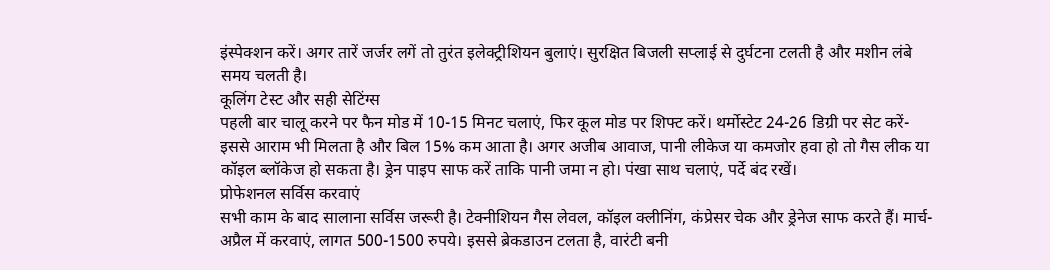इंस्पेक्शन करें। अगर तारें जर्जर लगें तो तुरंत इलेक्ट्रीशियन बुलाएं। सुरक्षित बिजली सप्लाई से दुर्घटना टलती है और मशीन लंबे समय चलती है।
कूलिंग टेस्ट और सही सेटिंग्स
पहली बार चालू करने पर फैन मोड में 10-15 मिनट चलाएं, फिर कूल मोड पर शिफ्ट करें। थर्मोस्टेट 24-26 डिग्री पर सेट करें- इससे आराम भी मिलता है और बिल 15% कम आता है। अगर अजीब आवाज, पानी लीकेज या कमजोर हवा हो तो गैस लीक या कॉइल ब्लॉकेज हो सकता है। ड्रेन पाइप साफ करें ताकि पानी जमा न हो। पंखा साथ चलाएं, पर्दे बंद रखें।
प्रोफेशनल सर्विस करवाएं
सभी काम के बाद सालाना सर्विस जरूरी है। टेक्नीशियन गैस लेवल, कॉइल क्लीनिंग, कंप्रेसर चेक और ड्रेनेज साफ करते हैं। मार्च-अप्रैल में करवाएं, लागत 500-1500 रुपये। इससे ब्रेकडाउन टलता है, वारंटी बनी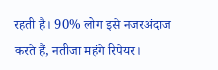रहती है। 90% लोग इसे नजरअंदाज करते हैं, नतीजा महंगे रिपेयर।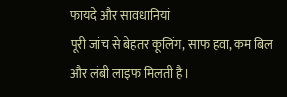फायदे और सावधानियां
पूरी जांच से बेहतर कूलिंग, साफ हवा, कम बिल और लंबी लाइफ मिलती है।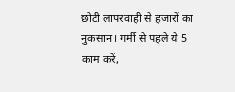छोटी लापरवाही से हजारों का नुकसान। गर्मी से पहले ये 5 काम करें,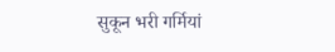सुकून भरी गर्मियां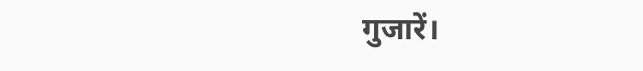गुजारें।